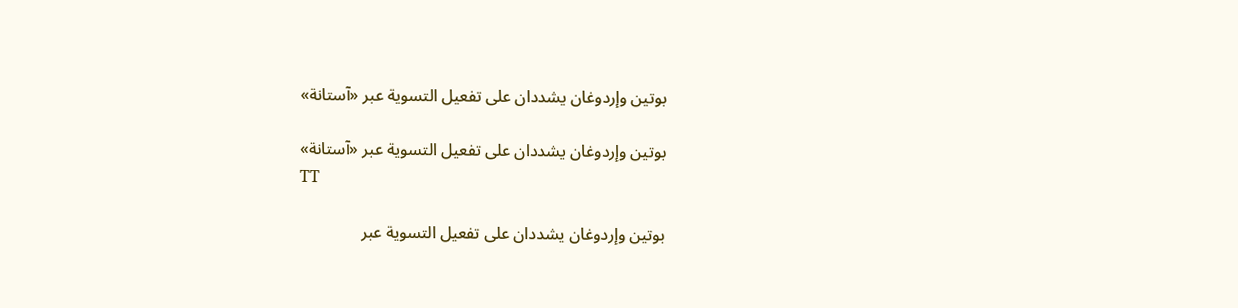بوتين وإردوغان يشددان على تفعيل التسوية عبر «آستانة»

بوتين وإردوغان يشددان على تفعيل التسوية عبر «آستانة»
TT

بوتين وإردوغان يشددان على تفعيل التسوية عبر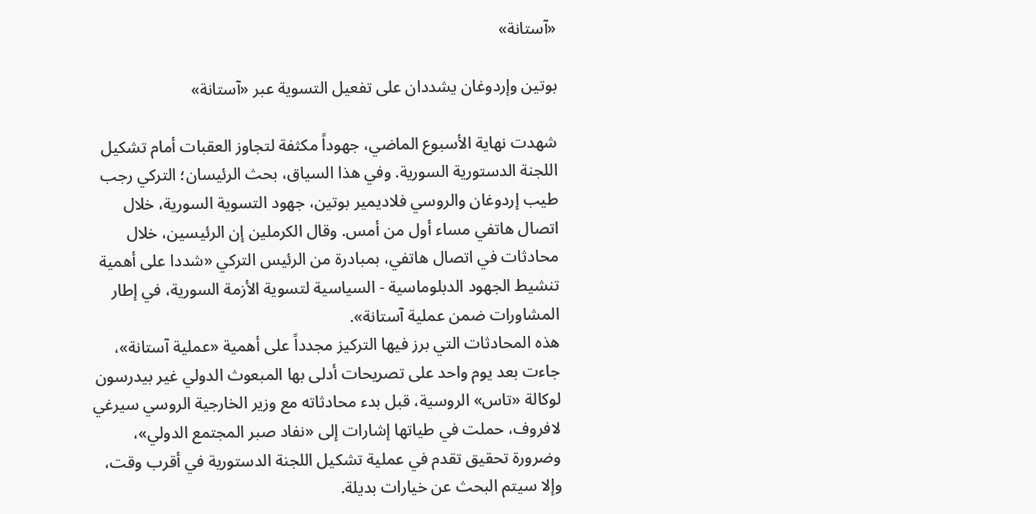«آستانة»

بوتين وإردوغان يشددان على تفعيل التسوية عبر «آستانة»

شهدت نهاية الأسبوع الماضي، جهوداً مكثفة لتجاوز العقبات أمام تشكيل اللجنة الدستورية السورية. وفي هذا السياق، بحث الرئيسان؛ التركي رجب طيب إردوغان والروسي فلاديمير بوتين، جهود التسوية السورية، خلال اتصال هاتفي مساء أول من أمس. وقال الكرملين إن الرئيسين، خلال محادثات في اتصال هاتفي، بمبادرة من الرئيس التركي «شددا على أهمية تنشيط الجهود الدبلوماسية - السياسية لتسوية الأزمة السورية، في إطار المشاورات ضمن عملية آستانة».
هذه المحادثات التي برز فيها التركيز مجدداً على أهمية «عملية آستانة»، جاءت بعد يوم واحد على تصريحات أدلى بها المبعوث الدولي غير بيدرسون لوكالة «تاس» الروسية، قبل بدء محادثاته مع وزير الخارجية الروسي سيرغي لافروف، حملت في طياتها إشارات إلى «نفاد صبر المجتمع الدولي»، وضرورة تحقيق تقدم في عملية تشكيل اللجنة الدستورية في أقرب وقت، وإلا سيتم البحث عن خيارات بديلة.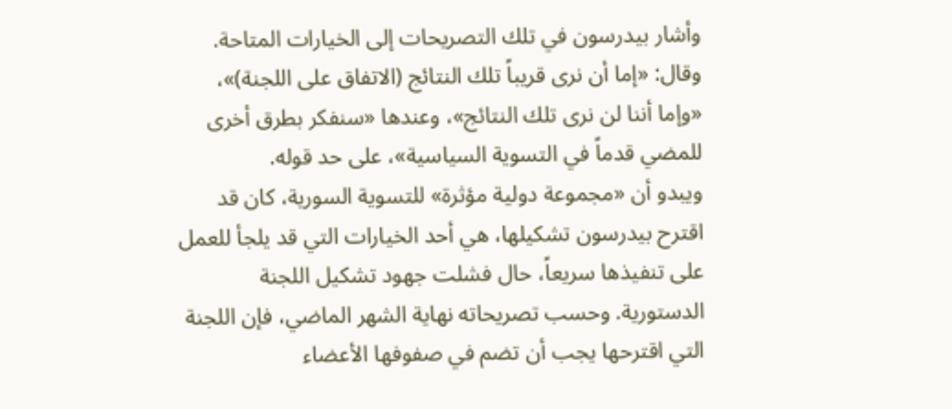وأشار بيدرسون في تلك التصريحات إلى الخيارات المتاحة. وقال: «إما أن نرى قريباً تلك النتائج (الاتفاق على اللجنة)»، «وإما أننا لن نرى تلك النتائج»، وعندها «سنفكر بطرق أخرى للمضي قدماً في التسوية السياسية»، على حد قوله.
ويبدو أن «مجموعة دولية مؤثرة» للتسوية السورية، كان قد اقترح بيدرسون تشكيلها، هي أحد الخيارات التي قد يلجأ للعمل على تنفيذها سريعاً، حال فشلت جهود تشكيل اللجنة الدستورية. وحسب تصريحاته نهاية الشهر الماضي، فإن اللجنة التي اقترحها يجب أن تضم في صفوفها الأعضاء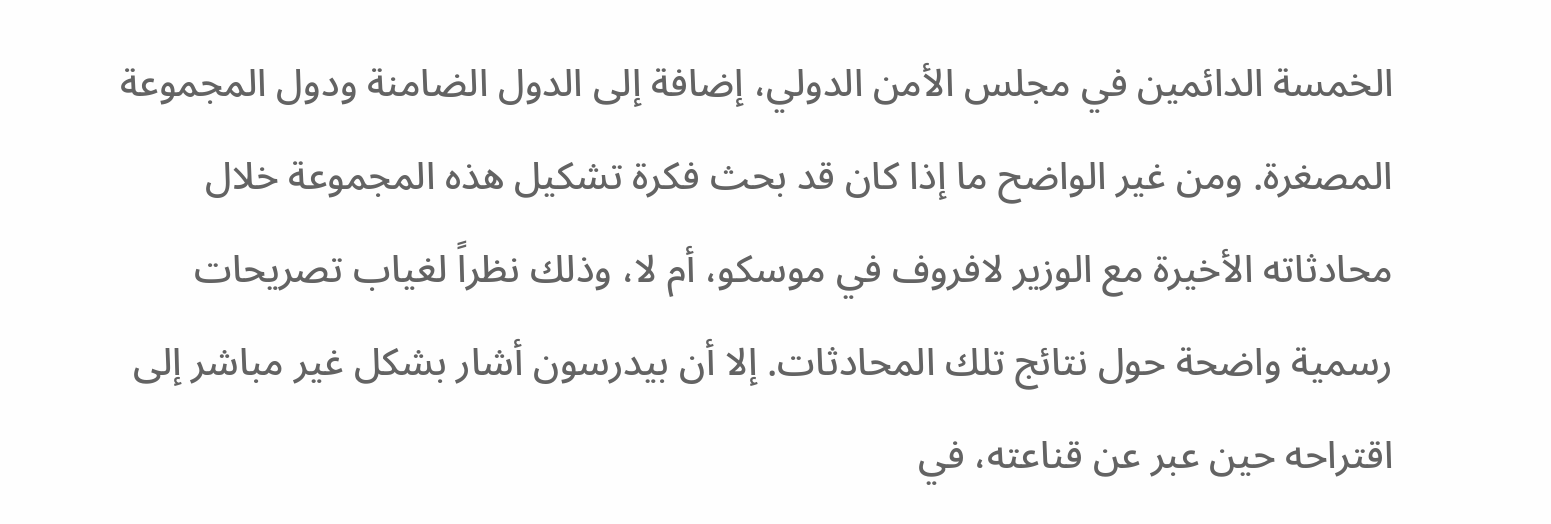الخمسة الدائمين في مجلس الأمن الدولي، إضافة إلى الدول الضامنة ودول المجموعة المصغرة. ومن غير الواضح ما إذا كان قد بحث فكرة تشكيل هذه المجموعة خلال محادثاته الأخيرة مع الوزير لافروف في موسكو، أم لا، وذلك نظراً لغياب تصريحات رسمية واضحة حول نتائج تلك المحادثات. إلا أن بيدرسون أشار بشكل غير مباشر إلى اقتراحه حين عبر عن قناعته، في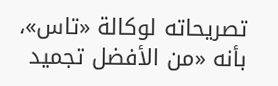تصريحاته لوكالة «تاس»، بأنه «من الأفضل تجميد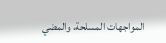المواجهات المسلحة، والمضي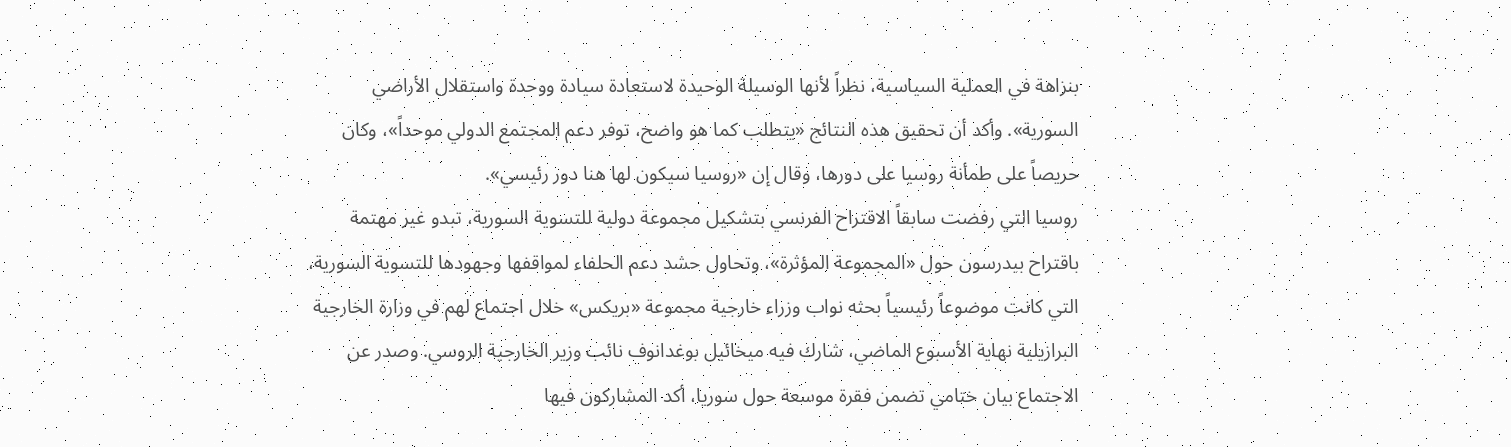بنزاهة في العملية السياسية، نظراً لأنها الوسيلة الوحيدة لاستعادة سيادة ووحدة واستقلال الأراضي السورية». وأكد أن تحقيق هذه النتائج «يتطلب كما هو واضح، توفر دعم المجتمع الدولي موحداً»، وكان حريصاً على طمأنة روسيا على دورها، وقال إن «روسيا سيكون لها هنا دور رئيسي».
روسيا التي رفضت سابقاً الاقتراح الفرنسي بتشكيل مجموعة دولية للتسوية السورية، تبدو غير مهتمة باقتراح بيدرسون حول «المجموعة المؤثرة»، وتحاول حشد دعم الحلفاء لمواقفها وجهودها للتسوية السورية، التي كانت موضوعاً رئيسياً بحثه نواب وزراء خارجية مجموعة «بريكس» خلال اجتماع لهم في وزارة الخارجية البرازيلية نهاية الأسبوع الماضي، شارك فيه ميخائيل بوغدانوف نائب وزير الخارجية الروسي. وصدر عن الاجتماع بيان ختامي تضمن فقرة موسعة حول سوريا، أكد المشاركون فيها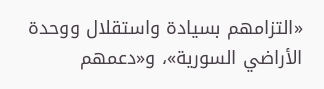«التزامهم بسيادة واستقلال ووحدة الأراضي السورية»، و«دعمهم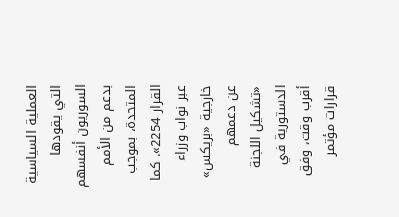العملية السياسية التي يقودها السوريون أنفسهم بدعم من الأمم المتحدة، بموجب القرار 2254». كما عبر نواب وزراء خارجية «بريكس» عن دعمهم «تشكيل اللجنة الدستورية في أقرب وقت، وفق قرارات مؤتمر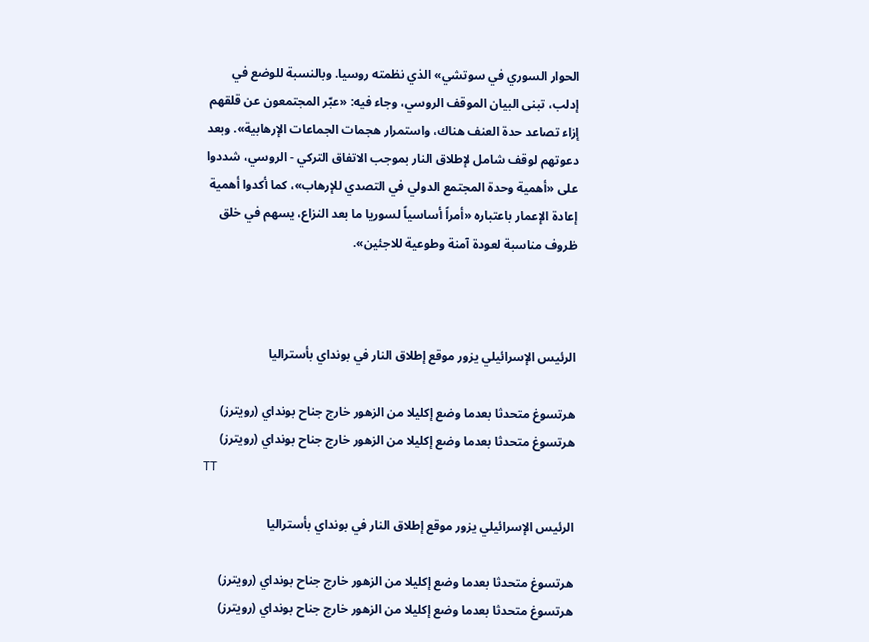الحوار السوري في سوتشي» الذي نظمته روسيا. وبالنسبة للوضع في إدلب، تبنى البيان الموقف الروسي، وجاء فيه: «عبّر المجتمعون عن قلقهم إزاء تصاعد حدة العنف هناك، واستمرار هجمات الجماعات الإرهابية». وبعد دعوتهم لوقف شامل لإطلاق النار بموجب الاتفاق التركي - الروسي، شددوا على «أهمية وحدة المجتمع الدولي في التصدي للإرهاب»، كما أكدوا أهمية إعادة الإعمار باعتباره «أمراً أساسياً لسوريا ما بعد النزاع، يسهم في خلق ظروف مناسبة لعودة آمنة وطوعية للاجئين».



الرئيس الإسرائيلي يزور موقع إطلاق النار في بونداي بأستراليا

هرتسوغ متحدثا بعدما وضع إكليلا من الزهور خارج جناح بونداي (رويترز)
هرتسوغ متحدثا بعدما وضع إكليلا من الزهور خارج جناح بونداي (رويترز)
TT

الرئيس الإسرائيلي يزور موقع إطلاق النار في بونداي بأستراليا

هرتسوغ متحدثا بعدما وضع إكليلا من الزهور خارج جناح بونداي (رويترز)
هرتسوغ متحدثا بعدما وضع إكليلا من الزهور خارج جناح بونداي (رويترز)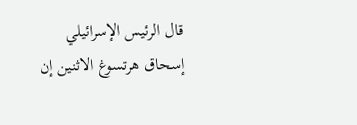قال الرئيس الإسرائيلي إسحاق هرتسوغ الاثنين إن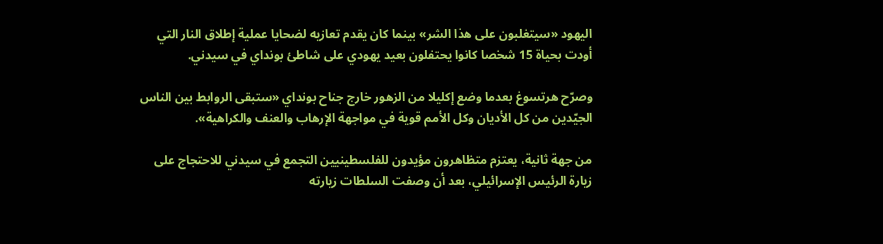اليهود «سيتغلبون على هذا الشر» بينما كان يقدم تعازيه لضحايا عملية إطلاق النار التي أودت بحياة 15 شخصا كانوا يحتفلون بعيد يهودي على شاطئ بونداي في سيدني.

وصرّح هرتسوغ بعدما وضع إكليلا من الزهور خارج جناح بونداي «ستبقى الروابط بين الناس الجيّدين من كل الأديان وكل الأمم قوية في مواجهة الإرهاب والعنف والكراهية».

من جهة ثانية، يعتزم متظاهرون مؤيدون للفلسطينيين التجمع في سيدني للاحتجاج على زيارة الرئيس الإسرائيلي، بعد أن وصفت السلطات زيارته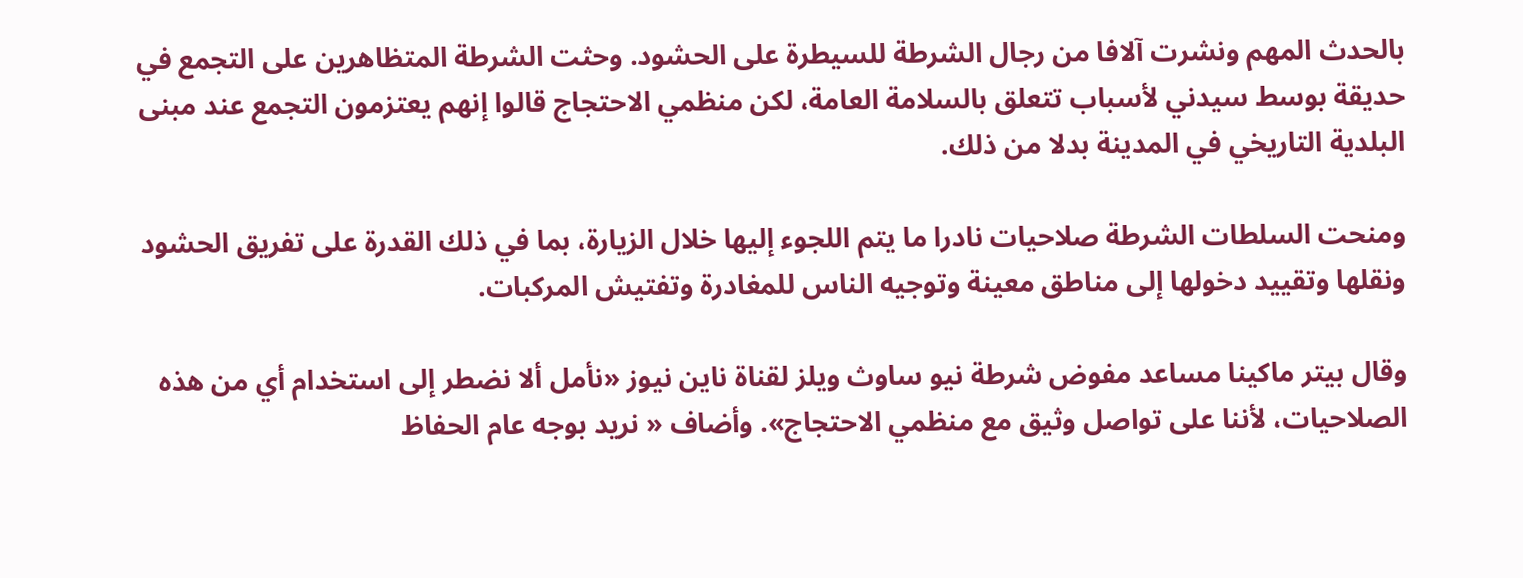بالحدث المهم ونشرت آلافا من رجال الشرطة للسيطرة على الحشود. وحثت الشرطة المتظاهرين على التجمع في حديقة بوسط سيدني لأسباب تتعلق بالسلامة العامة، لكن منظمي الاحتجاج قالوا إنهم يعتزمون التجمع عند مبنى البلدية التاريخي في المدينة بدلا من ذلك.

ومنحت السلطات الشرطة صلاحيات نادرا ما يتم اللجوء إليها خلال الزيارة، بما في ذلك القدرة على تفريق الحشود ونقلها وتقييد دخولها إلى مناطق معينة وتوجيه الناس للمغادرة وتفتيش المركبات.

وقال بيتر ماكينا مساعد مفوض شرطة نيو ساوث ويلز لقناة ناين نيوز «نأمل ألا نضطر إلى استخدام أي من هذه الصلاحيات، لأننا على تواصل وثيق مع منظمي الاحتجاج». وأضاف « نريد بوجه عام الحفاظ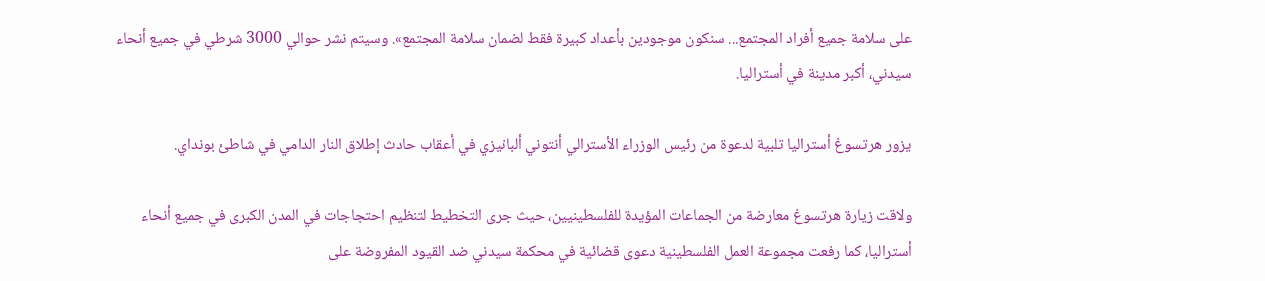على سلامة جميع أفراد المجتمع... سنكون موجودين بأعداد كبيرة فقط لضمان سلامة المجتمع». وسيتم نشر حوالي 3000 شرطي في جميع أنحاء سيدني، أكبر مدينة في أستراليا.

يزور هرتسوغ أستراليا تلبية لدعوة من رئيس الوزراء الأسترالي أنتوني ألبانيزي في أعقاب حادث إطلاق النار الدامي في شاطئ بونداي.

ولاقت زيارة هرتسوغ معارضة من الجماعات المؤيدة للفلسطينيين، حيث جرى التخطيط لتنظيم احتجاجات في المدن الكبرى في جميع أنحاء أستراليا، كما رفعت مجموعة العمل الفلسطينية دعوى قضائية في محكمة سيدني ضد القيود المفروضة على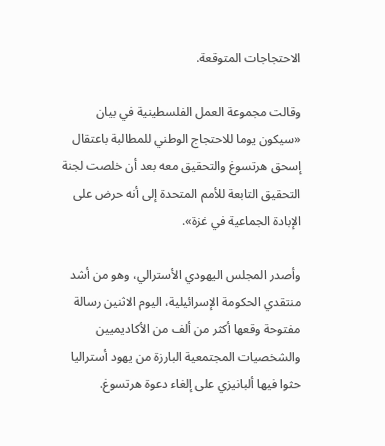الاحتجاجات المتوقعة.

وقالت مجموعة العمل الفلسطينية في بيان «سيكون يوما للاحتجاج الوطني للمطالبة باعتقال إسحق هرتسوغ والتحقيق معه بعد أن خلصت لجنة التحقيق التابعة للأمم المتحدة إلى أنه حرض على الإبادة الجماعية في غزة».

وأصدر المجلس اليهودي الأسترالي، وهو من أشد منتقدي الحكومة الإسرائيلية، اليوم الاثنين رسالة مفتوحة وقعها أكثر من ألف من الأكاديميين والشخصيات المجتمعية البارزة من يهود أستراليا حثوا فيها ألبانيزي على إلغاء دعوة هرتسوغ.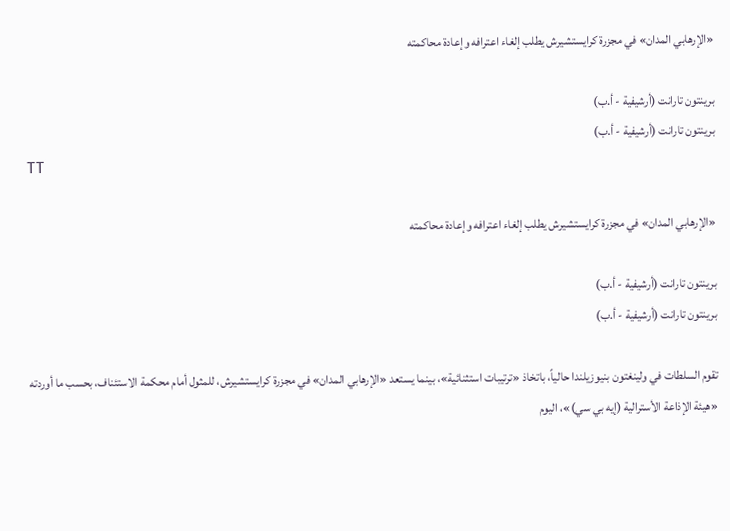«الإرهابي المدان» في مجزرة كرايستشيرش يطلب إلغاء اعترافه وإعادة محاكمته

برينتون تارانت (أرشيفية - أ.ب)
برينتون تارانت (أرشيفية - أ.ب)
TT

«الإرهابي المدان» في مجزرة كرايستشيرش يطلب إلغاء اعترافه وإعادة محاكمته

برينتون تارانت (أرشيفية - أ.ب)
برينتون تارانت (أرشيفية - أ.ب)

تقوم السلطات في ولينغتون بنيوزيلندا حالياً، باتخاذ «ترتيبات استثنائية»، بينما يستعد «الإرهابي المدان» في مجزرة كرايستشيرش، للمثول أمام محكمة الاستئناف، بحسب ما أوردته «هيئة الإذاعة الأسترالية (إيه بي سي)»، اليوم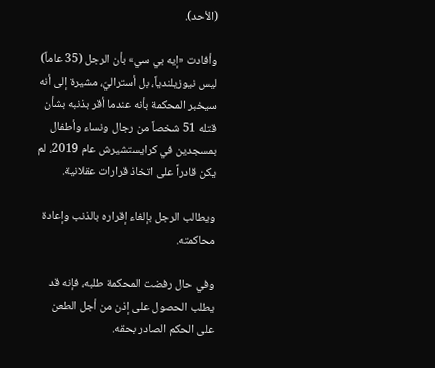(الأحد).

وأفادت «إيه بي سي» بأن الرجل (35 عاماً) ليس نيوزيلندياً، بل أستراليّ، مشيرة إلى أنه سيخبر المحكمة بأنه عندما أقر بذنبه بشأن قتله 51 شخصاً من رجال ونساء وأطفال بمسجدين في كرايستشيرش عام 2019، لم يكن قادراً على اتخاذ قرارات عقلانية.

ويطالب الرجل بإلغاء إقراره بالذنب وإعادة محاكمته.

وفي حال رفضت المحكمة طلبه، فإنه قد يطلب الحصول على إذن من أجل الطعن على الحكم الصادر بحقه.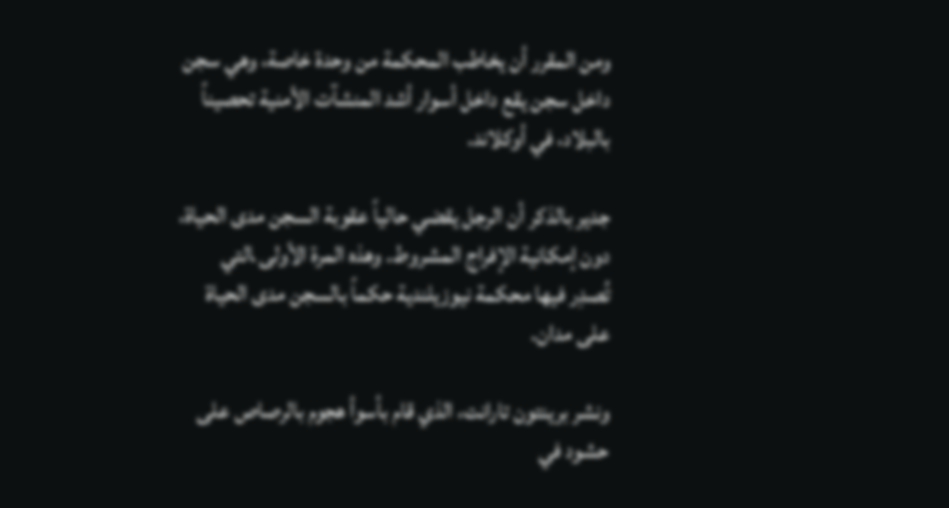ومن المقرر أن يخاطب المحكمة من وحدة خاصة، وهي سجن داخل سجن يقع داخل أسوار أشد المنشآت الأمنية تحصيناً بالبلاد، في أوكلاند.

جدير بالذكر أن الرجل يقضي حالياً عقوبة السجن مدى الحياة، دون إمكانية الإفراج المشروط. وهذه المرة الأولى ‍التي تُصدِر فيها محكمة نيوزيلندية حكماً بالسجن مدى الحياة على مدان.

ونشر ‌برينتون تارانت، الذي قام بأسوأ هجوم بالرصاص على حشود في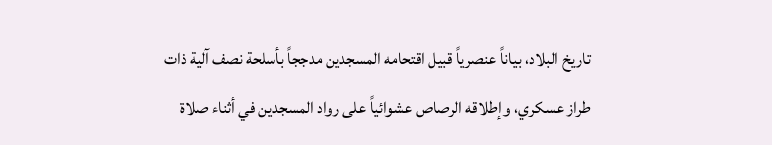تاريخ البلاد، بياناً عنصرياً قبيل اقتحامه المسجدين مدججاً بأسلحة نصف آلية ذات طراز عسكري، وإطلاقه الرصاص عشوائياً على رواد المسجدين في أثناء صلاة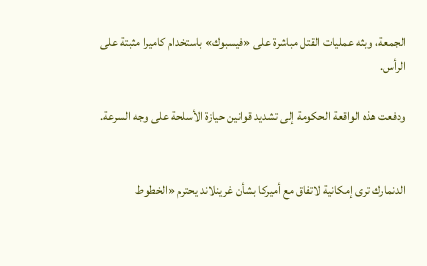الجمعة، وبثه عمليات القتل مباشرة على «فيسبوك» باستخدام كاميرا مثبتة على الرأس.

ودفعت هذه الواقعة الحكومة إلى تشديد قوانين حيازة الأسلحة ‌على وجه السرعة.


الدنمارك ترى إمكانية لاتفاق مع أميركا بشأن غرينلاند يحترم «الخطوط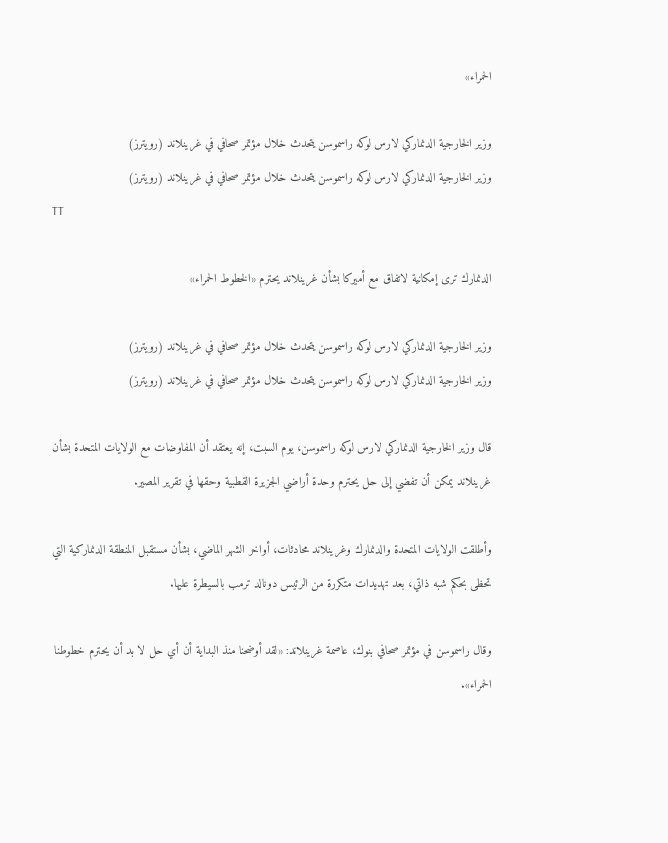الحمراء»

وزير الخارجية الدنماركي لارس لوكه راسموسن يتحدث خلال مؤتمر صحافي في غرينلاند (رويترز)
وزير الخارجية الدنماركي لارس لوكه راسموسن يتحدث خلال مؤتمر صحافي في غرينلاند (رويترز)
TT

الدنمارك ترى إمكانية لاتفاق مع أميركا بشأن غرينلاند يحترم «الخطوط الحمراء»

وزير الخارجية الدنماركي لارس لوكه راسموسن يتحدث خلال مؤتمر صحافي في غرينلاند (رويترز)
وزير الخارجية الدنماركي لارس لوكه راسموسن يتحدث خلال مؤتمر صحافي في غرينلاند (رويترز)

قال وزير الخارجية الدنماركي لارس لوكه راسموسن، يوم السبت، إنه يعتقد أن المفاوضات مع الولايات المتحدة بشأن غرينلاند يمكن أن تفضي إلى حل يحترم وحدة أراضي الجزيرة القطبية وحقها في تقرير المصير.

وأطلقت الولايات المتحدة والدنمارك وغرينلاند محادثات، أواخر الشهر الماضي، بشأن مستقبل المنطقة الدنماركية التي تحظى بحكم شبه ذاتي، بعد تهديدات متكررة من الرئيس دونالد ترمب بالسيطرة عليها.

وقال راسموسن في مؤتمر صحافي بنوك، عاصمة غرينلاند: «لقد أوضحنا منذ البداية أن أي حل لا بد أن يحترم خطوطنا الحمراء».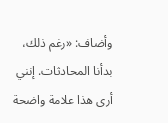وأضاف: «رغم ذلك، بدأنا المحادثات. إنني أرى هذا علامة واضحة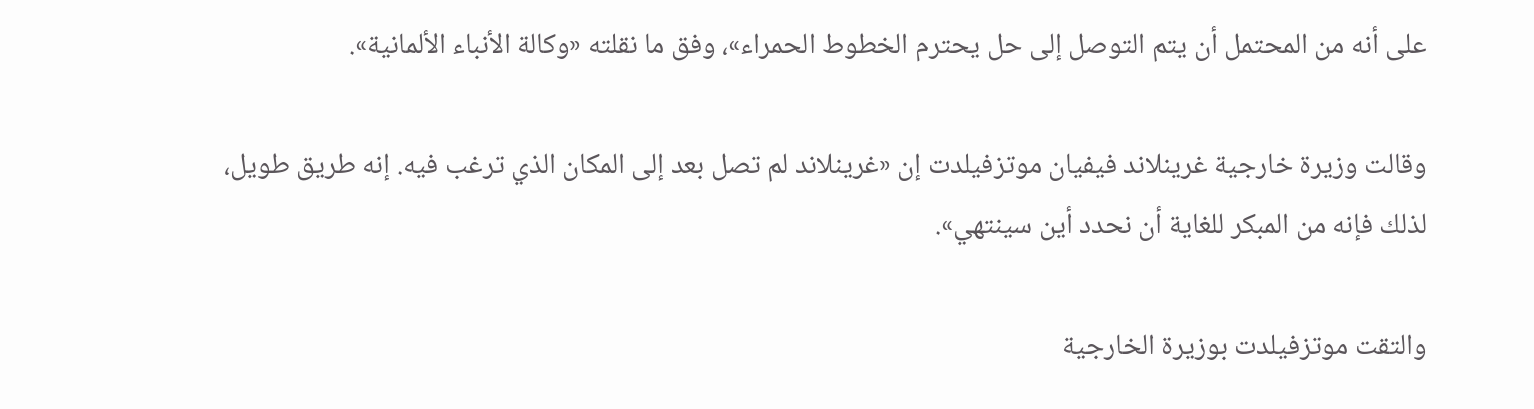على أنه من المحتمل أن يتم التوصل إلى حل يحترم الخطوط الحمراء»، وفق ما نقلته «وكالة الأنباء الألمانية».

وقالت وزيرة خارجية غرينلاند فيفيان موتزفيلدت إن «غرينلاند لم تصل بعد إلى المكان الذي ترغب فيه. إنه طريق طويل، لذلك فإنه من المبكر للغاية أن نحدد أين سينتهي».

والتقت موتزفيلدت بوزيرة الخارجية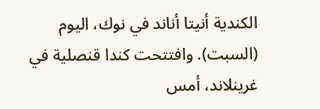الكندية أنيتا أناند في نوك، اليوم (السبت). وافتتحت كندا قنصلية في غرينلاند، أمس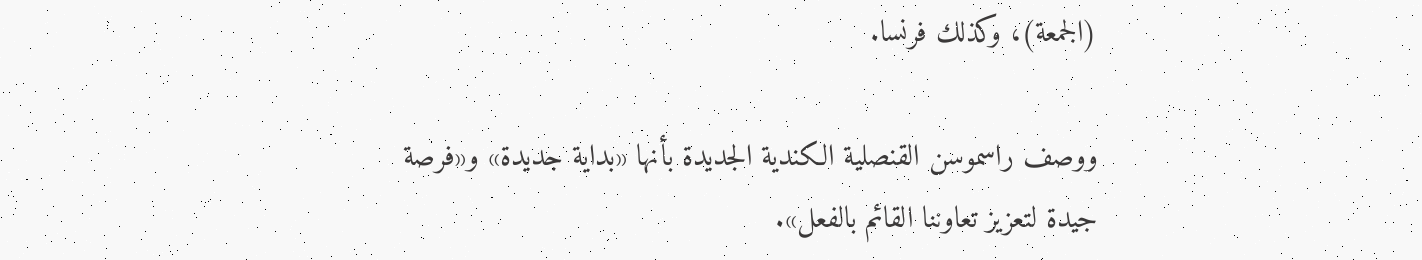(الجمعة)، وكذلك فرنسا.

ووصف راسموسن القنصلية الكندية الجديدة بأنها «بداية جديدة» و«فرصة جيدة لتعزيز تعاوننا القائم بالفعل».